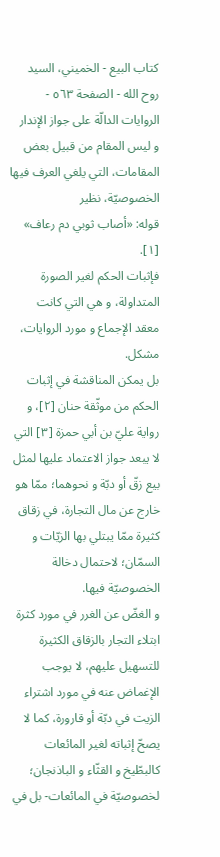كتاب البيع - الخميني، السيد روح الله - الصفحة ٥٦٣ - الروايات الدالّة على جواز الإندار
و ليس المقام من قبيل بعض المقامات، التي يلغي العرف فيها الخصوصيّة، نظير
قوله: «أصاب ثوبي دم رعاف» [١].
فإثبات الحكم لغير الصورة المتداولة، و هي التي كانت معقد الإجماع و مورد الروايات، مشكل.
بل يمكن المناقشة في إثبات الحكم من موثّقة حنان [٢]، و رواية عليّ بن أبي حمزة [٣] التي لا يبعد جواز الاعتماد عليها لمثل بيع زقّ أو دبّة و نحوهما؛ ممّا هو خارج عن مال التجارة، في زقاق كثيرة ممّا يبتلي بها الزيّات و السمّان؛ لاحتمال دخالة الخصوصيّة فيها.
و الغضّ عن الغرر في مورد كثرة ابتلاء التجار بالزقاق الكثيرة للتسهيل عليهم، لا يوجب الإغماض عنه في مورد اشتراء الزيت في دبّة أو قارورة، كما لا يصحّ إثباته لغير المائعات كالبطّيخ و القثّاء و الباذنجان؛ لخصوصيّة في المائعات- بل في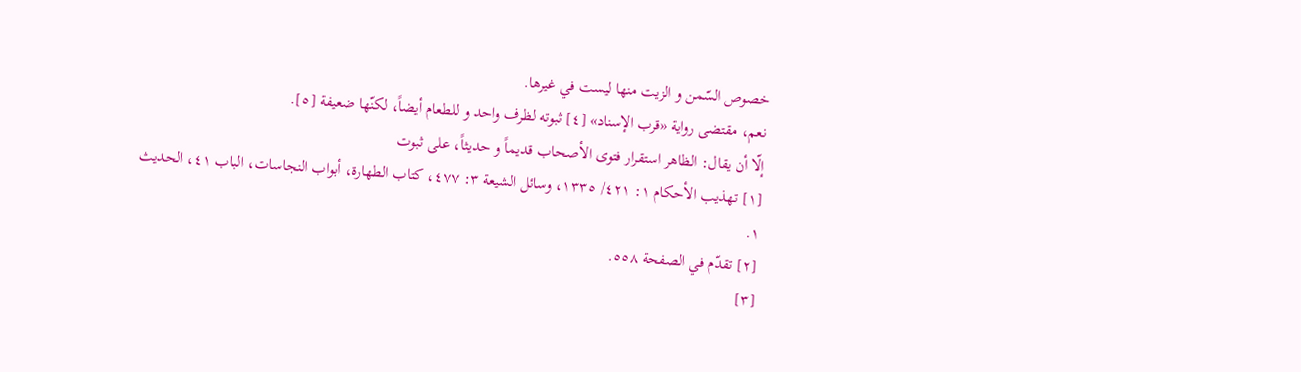خصوص السّمن و الزيت منها ليست في غيرها.
نعم، مقتضى رواية «قرب الإسناد» [٤] ثبوته لظرف واحد و للطعام أيضاً، لكنّها ضعيفة [٥].
إلّا أن يقال: الظاهر استقرار فتوى الأصحاب قديماً و حديثاً، على ثبوت
[١] تهذيب الأحكام ١: ٤٢١/ ١٣٣٥، وسائل الشيعة ٣: ٤٧٧، كتاب الطهارة، أبواب النجاسات، الباب ٤١، الحديث ١.
[٢] تقدّم في الصفحة ٥٥٨.
[٣]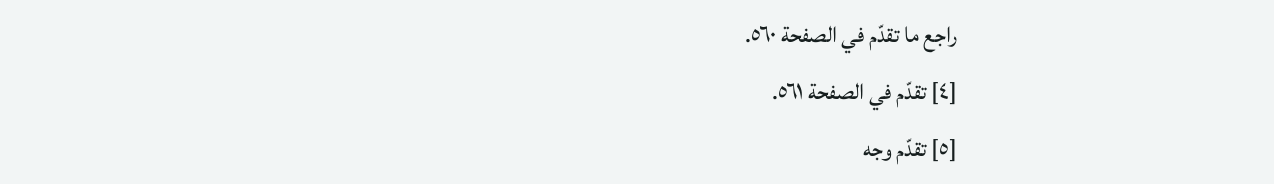راجع ما تقدّم في الصفحة ٥٦٠.
[٤] تقدّم في الصفحة ٥٦١.
[٥] تقدّم وجه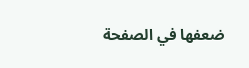ضعفها في الصفحة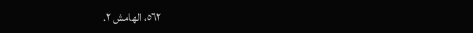٥٦٢، الهامش ٢.